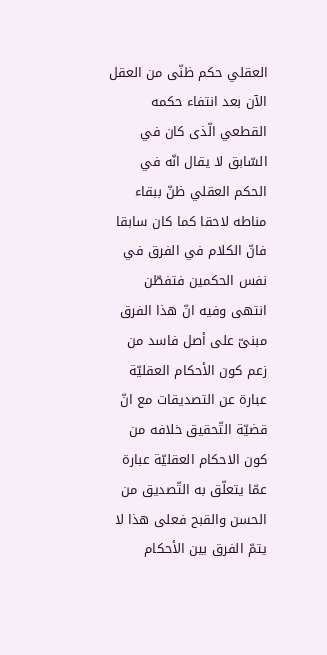العقلي حكم ظنّى من العقل الآن بعد انتفاء حكمه القطعي الّذى كان في السّابق لا يقال انّه في الحكم العقلي ظنّ ببقاء مناطه لاحقا كما كان سابقا فانّ الكلام في الفرق في نفس الحكمين فتفطّن انتهى وفيه انّ هذا الفرق مبنىّ على أصل فاسد من زعم كون الأحكام العقليّة عبارة عن التصديقات مع انّ قضيّة التّحقيق خلافه من كون الاحكام العقليّة عبارة عمّا يتعلّق به التّصديق من الحسن والقبح فعلى هذا لا يتمّ الفرق بين الأحكام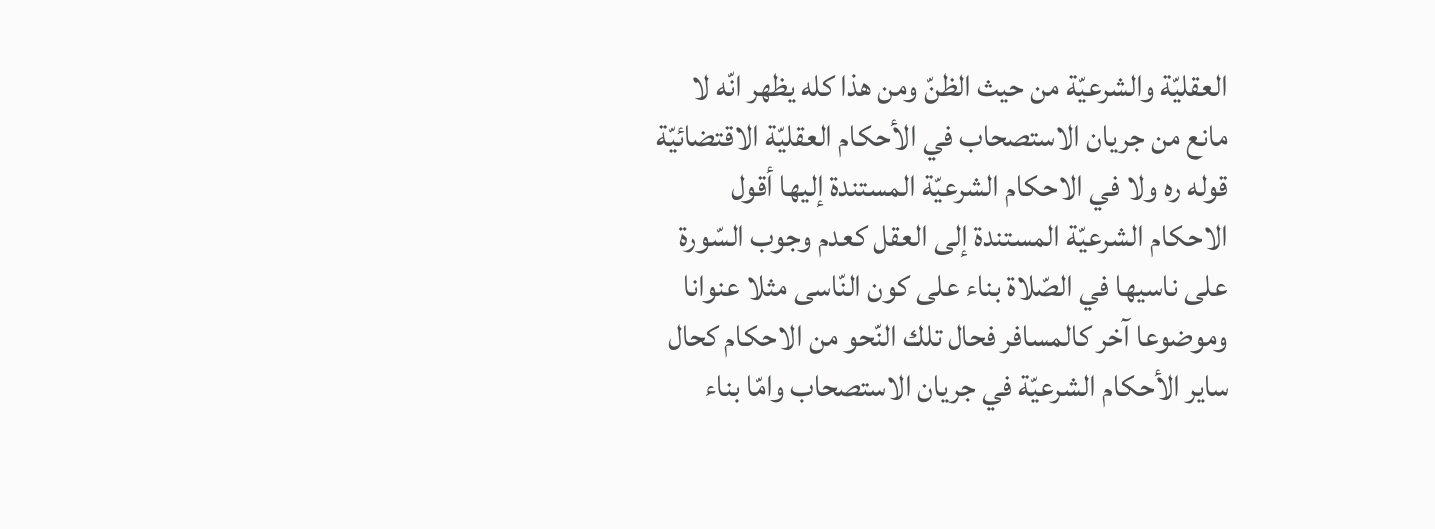العقليّة والشرعيّة من حيث الظنّ ومن هذا كله يظهر انّه لا مانع من جريان الاستصحاب في الأحكام العقليّة الاقتضائيّة قوله ره ولا في الاحكام الشرعيّة المستندة إليها أقول الاحكام الشرعيّة المستندة إلى العقل كعدم وجوب السّورة على ناسيها في الصّلاة بناء على كون النّاسى مثلا عنوانا وموضوعا آخر كالمسافر فحال تلك النّحو من الاحكام كحال ساير الأحكام الشرعيّة في جريان الاستصحاب وامّا بناء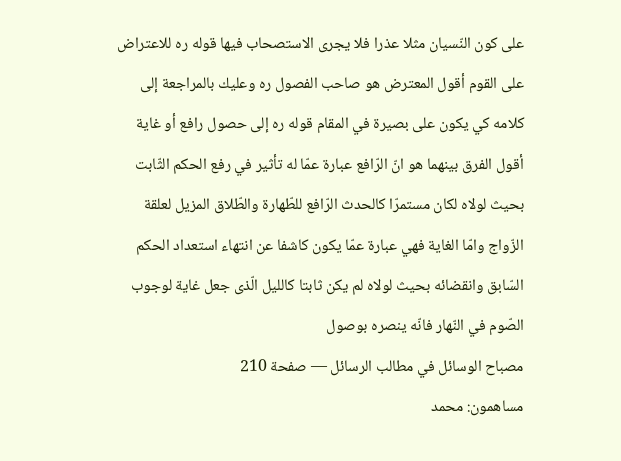على كون النّسيان مثلا عذرا فلا يجرى الاستصحاب فيها قوله ره للاعتراض على القوم أقول المعترض هو صاحب الفصول ره وعليك بالمراجعة إلى كلامه كي يكون على بصيرة في المقام قوله ره إلى حصول رافع أو غاية أقول الفرق بينهما هو انّ الرّافع عبارة عمّا له تأثير في رفع الحكم الثّابت بحيث لولاه لكان مستمرّا كالحدث الرّافع للطّهارة والطّلاق المزيل لعلقة الزّواج وامّا الغاية فهي عبارة عمّا يكون كاشفا عن انتهاء استعداد الحكم السّابق وانقضائه بحيث لولاه لم يكن ثابتا كالليل الّذى جعل غاية لوجوب الصّوم في النّهار فانّه ينصره بوصول
مصباح الوسائل في مطالب الرسائل — صفحة 210
مساهمون: محمد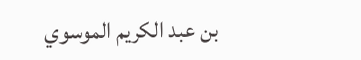بن عبد الكريم الموسوي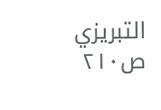التبريزي
ص٢١٠